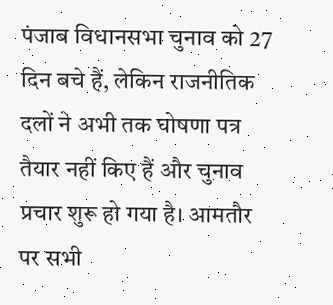पंजाब विधानसभा चुनाव को 27 दिन बचे हैं, लेकिन राजनीतिक दलों ने अभी तक घोषणा पत्र तैयार नहीं किए हैं और चुनाव प्रचार शुरू हो गया है। आमतौर पर सभी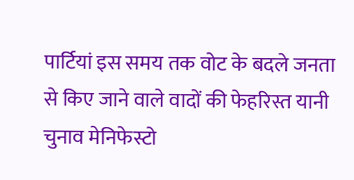पार्टियां इस समय तक वोट के बदले जनता से किए जाने वाले वादों की फेहरिस्त यानी चुनाव मेनिफेस्टो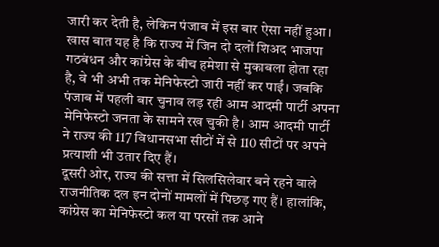जारी कर देती है, लेकिन पंजाब में इस बार ऐसा नहीं हुआ।
खास बात यह है कि राज्य में जिन दो दलों शिअद भाजपा गठबंधन और कांग्रेस के बीच हमेशा से मुकाबला होता रहा है, वे भी अभी तक मेनिफेस्टो जारी नहीं कर पाईं। जबकि पंजाब में पहली बार चुनाव लड़ रही आम आदमी पार्टी अपना मेनिफेस्टो जनता के सामने रख चुकी है। आम आदमी पार्टी ने राज्य की 117 विधानसभा सीटों में से 110 सीटों पर अपने प्रत्याशी भी उतार दिए हैं।
दूसरी ओर, राज्य की सत्ता में सिलसिलेवार बने रहने वाले राजनीतिक दल इन दोनों मामलों में पिछड़ गए हैं। हालांकि, कांग्रेस का मेनिफेस्टो कल या परसों तक आने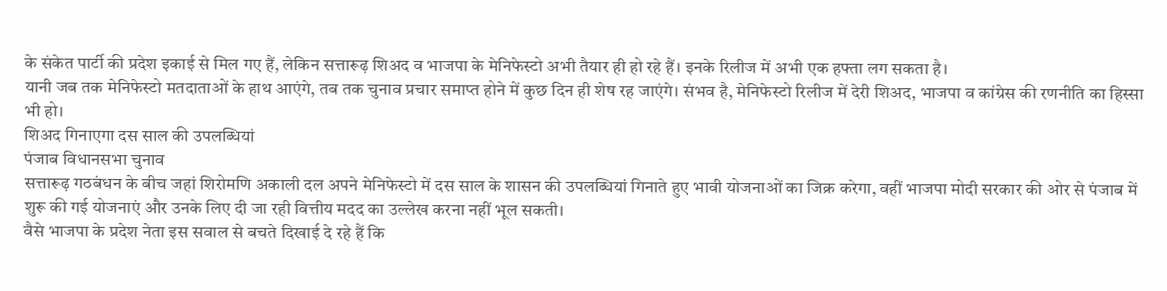के संकेत पार्टी की प्रदेश इकाई से मिल गए हैं, लेकिन सत्तारूढ़ शिअद व भाजपा के मेनिफेस्टो अभी तैयार ही हो रहे हैं। इनके रिलीज में अभी एक हफ्ता लग सकता है।
यानी जब तक मेनिफेस्टो मतदाताओं के हाथ आएंगे, तब तक चुनाव प्रचार समाप्त होने में कुछ दिन ही शेष रह जाएंगे। संभव है, मेनिफेस्टो रिलीज में देरी शिअद, भाजपा व कांग्रेस की रणनीति का हिस्सा भी हो।
शिअद गिनाएगा दस साल की उपलब्धियां
पंजाब विधानसभा चुनाव
सत्तारूढ़ गठबंधन के बीच जहां शिरोमणि अकाली दल अपने मेनिफेस्टो में दस साल के शासन की उपलब्धियां गिनाते हुए भावी योजनाओं का जिक्र करेगा, वहीं भाजपा मोदी सरकार की ओर से पंजाब में शुरू की गई योजनाएं और उनके लिए दी जा रही वित्तीय मदद का उल्लेख करना नहीं भूल सकती।
वैसे भाजपा के प्रदेश नेता इस सवाल से बचते दिखाई दे रहे हैं कि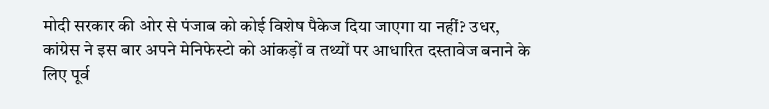मोदी सरकार की ओर से पंजाब को कोई विशेष पैकेज दिया जाएगा या नहीं? उधर, कांग्रेस ने इस बार अपने मेनिफेस्टो को आंकड़ों व तथ्यों पर आधारित दस्तावेज बनाने के लिए पूर्व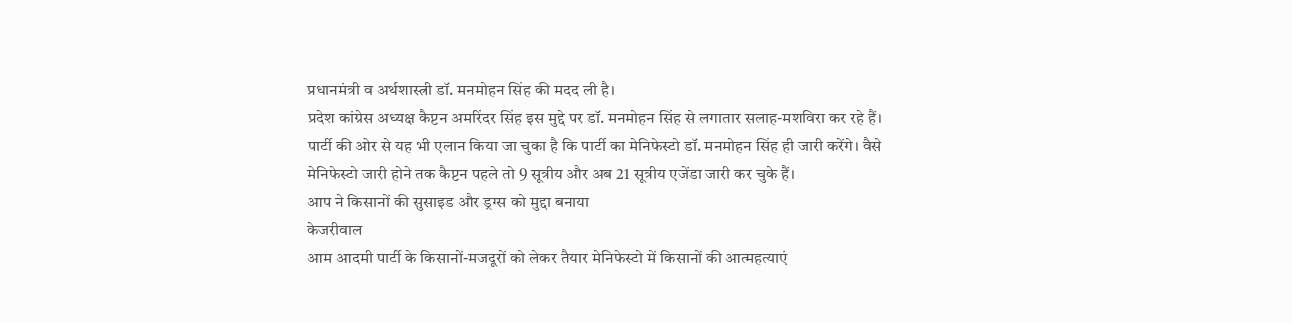प्रधानमंत्री व अर्थशास्त्री डॉ. मनमोहन सिंह की मदद ली है।
प्रदेश कांग्रेस अध्यक्ष कैप्टन अमरिंदर सिंह इस मुद्दे पर डॉ. मनमोहन सिंह से लगातार सलाह-मशविरा कर रहे हैं। पार्टी की ओर से यह भी एलान किया जा चुका है कि पार्टी का मेनिफेस्टो डॉ. मनमोहन सिंह ही जारी करेंगे। वैसे मेनिफेस्टो जारी होने तक कैप्टन पहले तो 9 सूत्रीय और अब 21 सूत्रीय एजेंडा जारी कर चुके हैं।
आप ने किसानों की सुसाइड और ड्रग्स को मुद्दा बनाया
केजरीवाल
आम आदमी पार्टी के किसानों-मजदूरों को लेकर तैयार मेनिफेस्टो में किसानों की आत्महत्याएं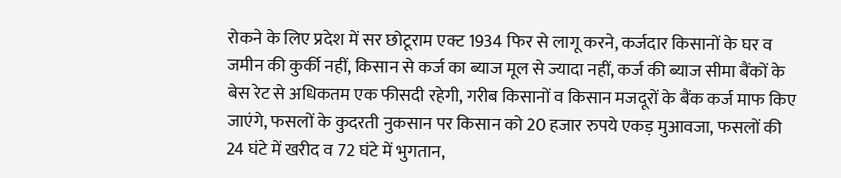रोकने के लिए प्रदेश में सर छोटूराम एक्ट 1934 फिर से लागू करने, कर्जदार किसानों के घर व जमीन की कुर्की नहीं, किसान से कर्ज का ब्याज मूल से ज्यादा नहीं, कर्ज की ब्याज सीमा बैंकों के बेस रेट से अधिकतम एक फीसदी रहेगी, गरीब किसानों व किसान मजदूरों के बैंक कर्ज माफ किए जाएंगे, फसलों के कुदरती नुकसान पर किसान को 20 हजार रुपये एकड़ मुआवजा, फसलों की 24 घंटे में खरीद व 72 घंटे में भुगतान,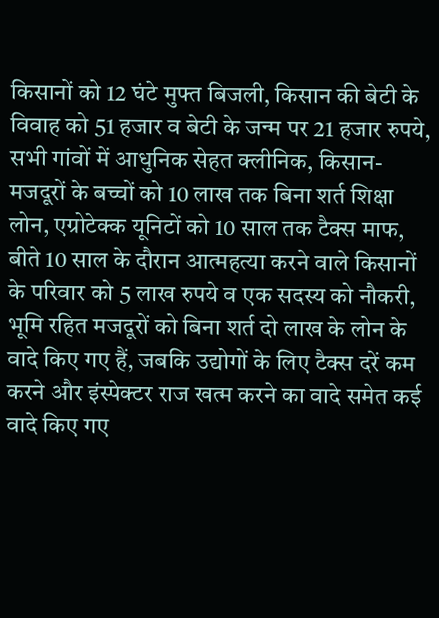किसानों को 12 घंटे मुफ्त बिजली, किसान की बेटी के विवाह को 51 हजार व बेटी के जन्म पर 21 हजार रुपये, सभी गांवों में आधुनिक सेहत क्लीनिक, किसान-मजदूरों के बच्चों को 10 लाख तक बिना शर्त शिक्षा लोन, एग्रोटेक्क यूनिटों को 10 साल तक टैक्स माफ, बीते 10 साल के दौरान आत्महत्या करने वाले किसानों के परिवार को 5 लाख रुपये व एक सदस्य को नौकरी, भूमि रहित मजदूरों को बिना शर्त दो लाख के लोन के वादे किए गए हैं, जबकि उद्योगों के लिए टैक्स दरें कम करने और इंस्पेक्टर राज खत्म करने का वादे समेत कई वादे किए गए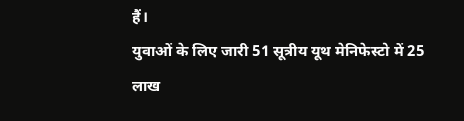हैं।
युवाओं के लिए जारी 51 सूत्रीय यूथ मेनिफेस्टो में 25 लाख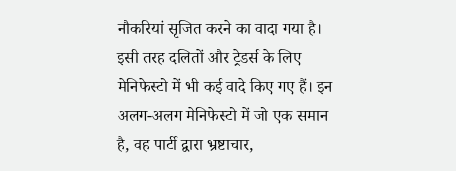नौकरियां सृजित करने का वादा गया है। इसी तरह दलितों और ट्रेडर्स के लिए मेनिफेस्टो में भी कई वादे किए गए हैं। इन अलग-अलग मेनिफेस्टो में जो एक समान है, वह पार्टी द्वारा भ्रष्टाचार,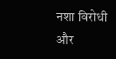नशा विरोधी और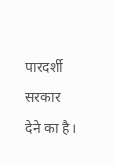पारदर्शी सरकार देने का है।